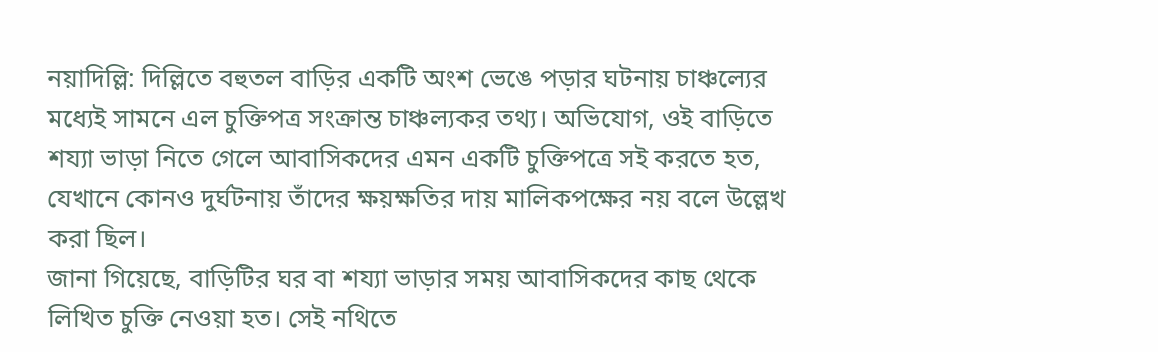নয়াদিল্লি: দিল্লিতে বহুতল বাড়ির একটি অংশ ভেঙে পড়ার ঘটনায় চাঞ্চল্যের মধ্যেই সামনে এল চুক্তিপত্র সংক্রান্ত চাঞ্চল্যকর তথ্য। অভিযোগ, ওই বাড়িতে শয্যা ভাড়া নিতে গেলে আবাসিকদের এমন একটি চুক্তিপত্রে সই করতে হত, যেখানে কোনও দুর্ঘটনায় তাঁদের ক্ষয়ক্ষতির দায় মালিকপক্ষের নয় বলে উল্লেখ করা ছিল।
জানা গিয়েছে, বাড়িটির ঘর বা শয্যা ভাড়ার সময় আবাসিকদের কাছ থেকে লিখিত চুক্তি নেওয়া হত। সেই নথিতে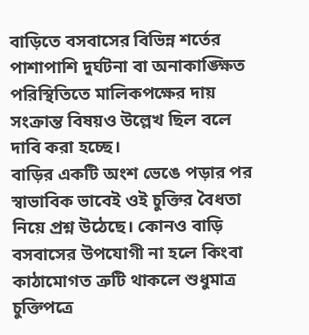বাড়িতে বসবাসের বিভিন্ন শর্তের পাশাপাশি দুর্ঘটনা বা অনাকাঙ্ক্ষিত পরিস্থিতিতে মালিকপক্ষের দায় সংক্রান্ত বিষয়ও উল্লেখ ছিল বলে দাবি করা হচ্ছে।
বাড়ির একটি অংশ ভেঙে পড়ার পর স্বাভাবিক ভাবেই ওই চুক্তির বৈধতা নিয়ে প্রশ্ন উঠেছে। কোনও বাড়ি বসবাসের উপযোগী না হলে কিংবা কাঠামোগত ত্রুটি থাকলে শুধুমাত্র চুক্তিপত্রে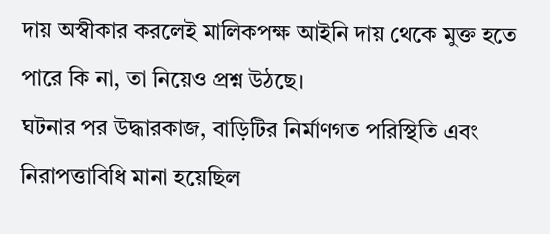দায় অস্বীকার করলেই মালিকপক্ষ আইনি দায় থেকে মুক্ত হতে পারে কি না, তা নিয়েও প্রশ্ন উঠছে।
ঘটনার পর উদ্ধারকাজ, বাড়িটির নির্মাণগত পরিস্থিতি এবং নিরাপত্তাবিধি মানা হয়েছিল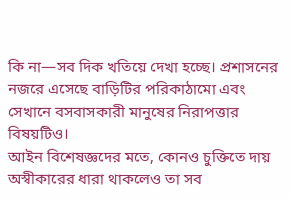কি না—সব দিক খতিয়ে দেখা হচ্ছে। প্রশাসনের নজরে এসেছে বাড়িটির পরিকাঠামো এবং সেখানে বসবাসকারী মানুষের নিরাপত্তার বিষয়টিও।
আইন বিশেষজ্ঞদের মতে, কোনও চুক্তিতে দায় অস্বীকারের ধারা থাকলেও তা সব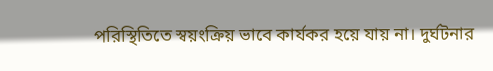পরিস্থিতিতে স্বয়ংক্রিয় ভাবে কার্যকর হয়ে যায় না। দুর্ঘটনার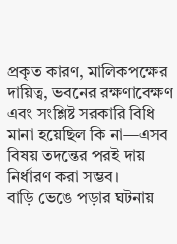প্রকৃত কারণ, মালিকপক্ষের দায়িত্ব, ভবনের রক্ষণাবেক্ষণ এবং সংশ্লিষ্ট সরকারি বিধি মানা হয়েছিল কি না—এসব বিষয় তদন্তের পরই দায় নির্ধারণ করা সম্ভব।
বাড়ি ভেঙে পড়ার ঘটনায়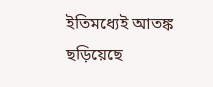ইতিমধ্যেই আতঙ্ক ছড়িয়েছে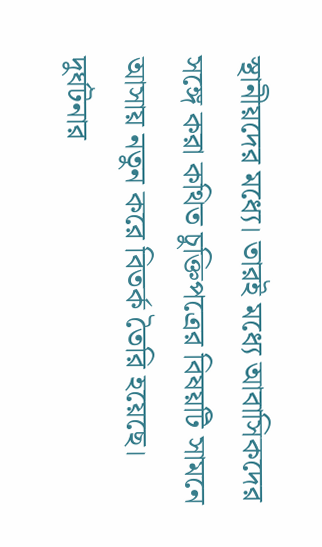স্থানীয়দের মধ্যে। তারই মধ্যে আবাসিকদের সঙ্গে করা কথিত চুক্তিপত্রের বিষয়টি সামনে আসায় নতুন করে বিতর্ক তৈরি হয়েছে। দুর্ঘটনার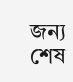জন্য শেষ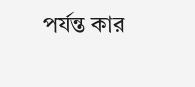পর্যন্ত কার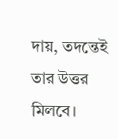দায়, তদন্তেই তার উত্তর মিলবে।